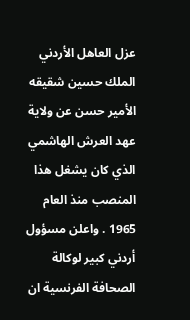عزل العاهل الأردني الملك حسين شقيقه الأمير حسن عن ولاية عهد العرش الهاشمي الذي كان يشغل هذا المنصب منذ العام 1965 . واعلن مسؤول أردني كبير لوكالة الصحافة الفرنسية ان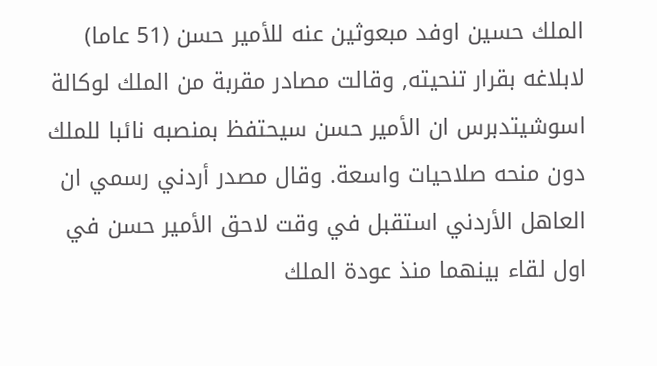الملك حسين اوفد مبعوثين عنه للأمير حسن (51 عاما) لابلاغه بقرار تنحيته, وقالت مصادر مقربة من الملك لوكالة اسوشيتدبرس ان الأمير حسن سيحتفظ بمنصبه نائبا للملك دون منحه صلاحيات واسعة. وقال مصدر أردني رسمي ان العاهل الأردني استقبل في وقت لاحق الأمير حسن في اول لقاء بينهما منذ عودة الملك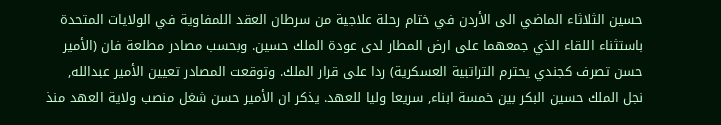حسين الثلاثاء الماضي الى الأردن في ختام رحلة علاجية من سرطان العقد اللمفاوية في الولايات المتحدة باستثناء اللقاء الذي جمعهما على ارض المطار لدى عودة الملك حسين. وبحسب مصادر مطلعة فان (الأمير حسن تصرف كجندي يحترم التراتبية العسكرية) ردا على قرار الملك. وتوقعت المصادر تعيين الأمير عبدالله, نجل الملك حسين البكر بين خمسة ابناء, سريعا وليا للعهد. يذكر ان الأمير حسن شغل منصب ولاية العهد منذ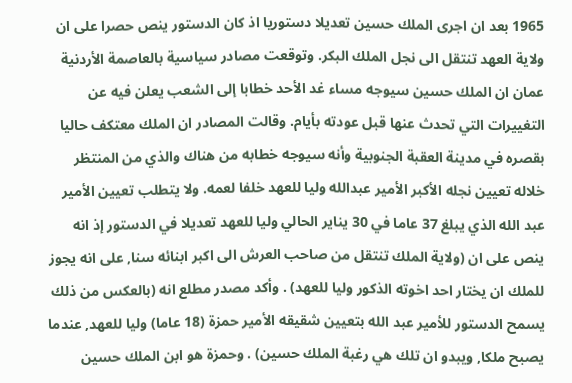1965 بعد ان اجرى الملك حسين تعديلا دستوريا اذ كان الدستور ينص حصرا على ان ولاية العهد تنتقل الى نجل الملك البكر. وتوقعت مصادر سياسية بالعاصمة الأردنية عمان ان الملك حسين سيوجه مساء غد الأحد خطابا إلى الشعب يعلن فيه عن التغييرات التي تحدث عنها قبل عودته بأيام. وقالت المصادر ان الملك معتكف حاليا بقصره في مدينة العقبة الجنوبية وأنه سيوجه خطابه من هناك والذي من المنتظر خلاله تعيين نجله الأكبر الأمير عبدالله وليا للعهد خلفا لعمه. ولا يتطلب تعيين الأمير عبد الله الذي يبلغ 37 عاما في 30 يناير الحالي وليا للعهد تعديلا في الدستور إذ انه ينص على ان (ولاية الملك تنتقل من صاحب العرش الى اكبر ابنائه سنا, على انه يجوز للملك ان يختار احد اخوته الذكور وليا للعهد) . وأكد مصدر مطلع انه (بالعكس من ذلك يسمح الدستور للأمير عبد الله بتعيين شقيقه الأمير حمزة (18 عاما) وليا للعهد, عندما يصبح ملكا, ويبدو ان تلك هي رغبة الملك حسين) . وحمزة هو ابن الملك حسين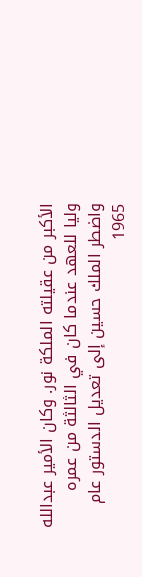الأكبر من عقيلته الملكة نور. وكان الأمير عبدالله وليا للعهد عندما كان في الثالثة من عمره واضطر الملك حسين إلى تعديل الدستور عام 1965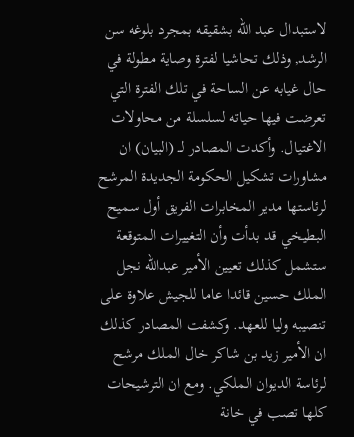لاستبدال عبد الله بشقيقه بمجرد بلوغه سن الرشد, وذلك تحاشيا لفترة وصاية مطولة في حال غيابه عن الساحة في تلك الفترة التي تعرضت فيها حياته لسلسلة من محاولات الاغتيال. وأكدت المصادر لــ (البيان) ان مشاورات تشكيل الحكومة الجديدة المرشح لرئاستها مدير المخابرات الفريق أول سميح البطيخي قد بدأت وأن التغييرات المتوقعة ستشمل كذلك تعيين الأمير عبدالله نجل الملك حسين قائدا عاما للجيش علاوة على تنصيبه وليا للعهد. وكشفت المصادر كذلك ان الأمير زيد بن شاكر خال الملك مرشح لرئاسة الديوان الملكي. ومع ان الترشيحات كلها تصب في خانة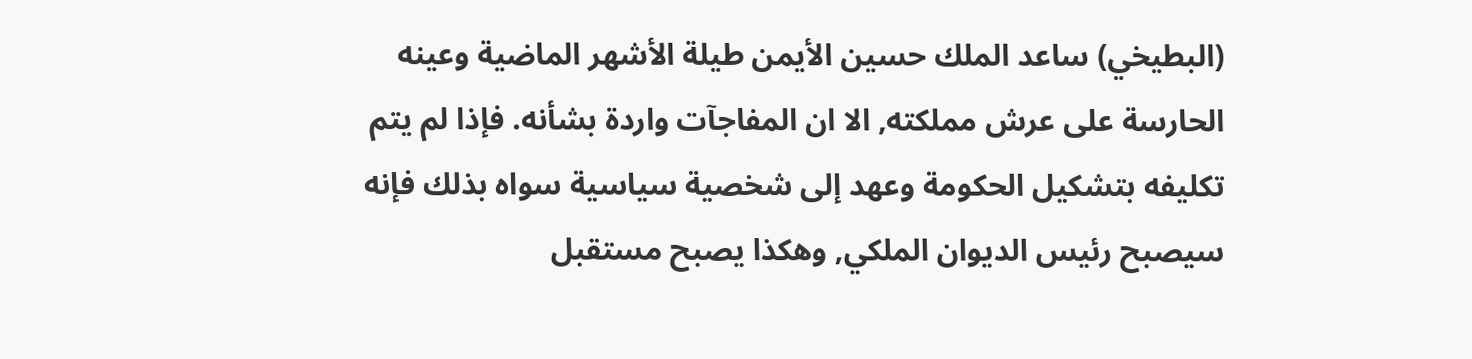(البطيخي) ساعد الملك حسين الأيمن طيلة الأشهر الماضية وعينه الحارسة على عرش مملكته, الا ان المفاجآت واردة بشأنه. فإذا لم يتم تكليفه بتشكيل الحكومة وعهد إلى شخصية سياسية سواه بذلك فإنه سيصبح رئيس الديوان الملكي, وهكذا يصبح مستقبل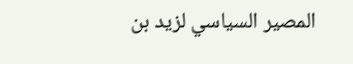المصير السياسي لزيد بن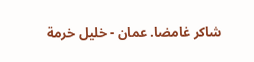شاكر غامضا. عمان - خليل خرمة